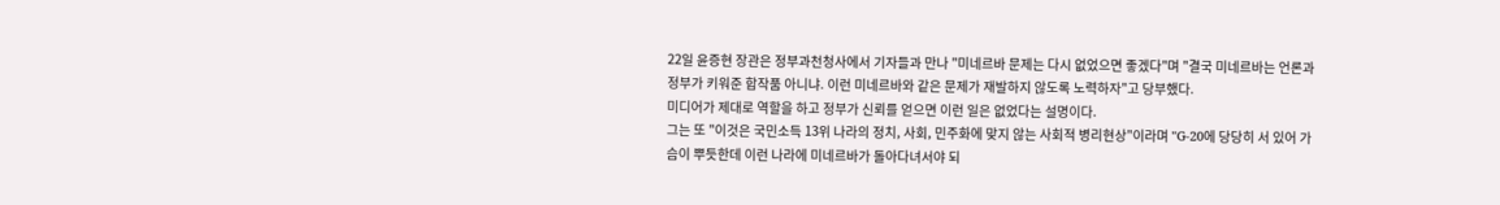22일 윤증현 장관은 정부과천청사에서 기자들과 만나 "미네르바 문제는 다시 없었으면 좋겠다"며 "결국 미네르바는 언론과 정부가 키워준 합작품 아니냐. 이런 미네르바와 같은 문제가 재발하지 않도록 노력하자"고 당부했다.
미디어가 제대로 역할을 하고 정부가 신뢰를 얻으면 이런 일은 없었다는 설명이다.
그는 또 "이것은 국민소득 13위 나라의 정치, 사회, 민주화에 맞지 않는 사회적 병리현상"이라며 "G-20에 당당히 서 있어 가슴이 뿌듯한데 이런 나라에 미네르바가 돌아다녀서야 되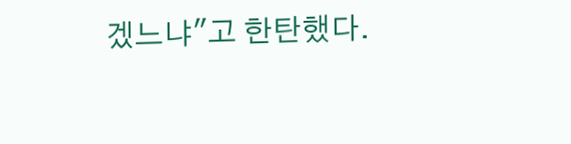겠느냐"고 한탄했다.